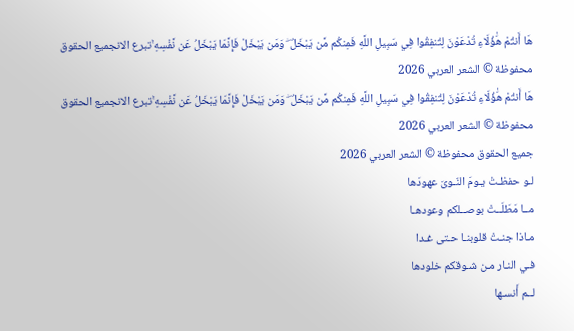هَا أَنتُمْ هَٰؤُلَاءِ تُدْعَوْنَ لِتُنفِقُوا فِي سَبِيلِ اللَّهِ فَمِنكُم مَّن يَبْخَلُ ۖ وَمَن يَبْخَلْ فَإِنَّمَا يَبْخَلُ عَن نَّفْسِهِ ۚتبرع الانجميع الحقوق محفوظة © الشعر العربي 2026
هَا أَنتُمْ هَٰؤُلَاءِ تُدْعَوْنَ لِتُنفِقُوا فِي سَبِيلِ اللَّهِ فَمِنكُم مَّن يَبْخَلُ ۖ وَمَن يَبْخَلْ فَإِنَّمَا يَبْخَلُ عَن نَّفْسِهِ ۚتبرع الانجميع الحقوق محفوظة © الشعر العربي 2026
جميع الحقوق محفوظة © الشعر العربي 2026
لـو حفظـتْ يـومَ النّـوىَ عهودَها
مــا مَطَلَــتْ بوصــلكم وعودهـا
مـاذا جنـتْ قلوبنـا حـتى غـدا
فـي النـار مـن شـوقكم خلودها
لــم أَنسـها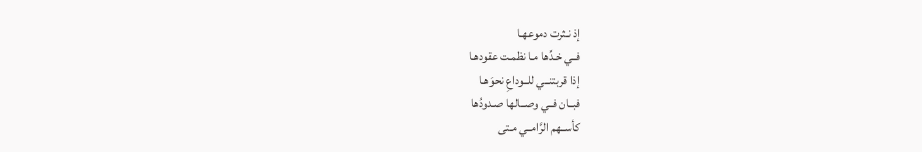إذ نـثرت دموعهـا
فــي خـدِّها مـا نظمـت عقودهـا
إذا قربتنــي للــوداعِ نحوَهـا
فبــان فــي وصــالها صـدودُها
كأســهم الرَّامــي مـتى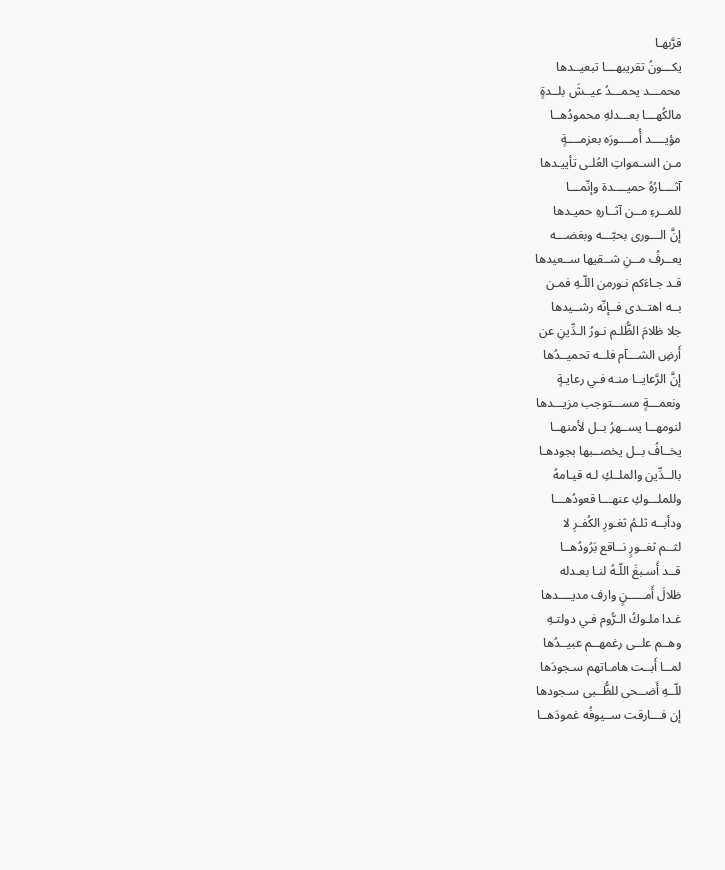قرَّبهـا
يكـــونُ تقريبهـــا تبعيــدها
محمـــد يحمـــدُ عيــشَ بلــدةٍ
مالكُهـــا بعـــدلهِ محمودُهــا
مؤيــــد أُمــــورَه بعزمــــةٍ
مـن السـمواتِ العُلـى تأييـدها
آثــــارُهُ حميــــدة وإنّمـــا
للمــرءِ مــن آثــارهِ حميـدها
إنَّ الـــورى بحبّـــه وبغضـــه
يعــرفُ مــنِ شــقيها ســعيدها
قـد جـاءَكم نـورمن اللّـهِ فمـن
بــه اهتــدى فــإنّه رشــيدها
جلا ظلامَ الظُّلـم نـورُ الـدِّينِ عن
أَرضِ الشـــآم فلــه تحميــدُها
إنَّ الرَّعايــا منـه فـي رعايـةٍ
ونعمـــةٍ مســـتوجب مزيـــدها
لنومهــا يســهرُ بــل لأمنهــا
يخــافُ بــل يخصــبها بجودهـا
بالــدِّين والملــكِ لـه قيـامهُ
وللملـــوكِ عنهـــا قعودُهـــا
ودأبــه ثلـمُ ثغـورِ الكُفـرِ لا
لثــم ثغــورٍ نــاقع بَرُودُهــا
قــد أَسـبغَ اللّـهُ لنـا بعـدله
ظلالَ أَمـــــنٍ وارف مديــــدها
غـدا ملـوكُ الـرُّوم فـي دولتـهِ
وهــم علــى رغمهــم عبيــدُها
لمــا أَبــت هامـاتهم سـجودَها
للّــهِ أَضــحى للظُّــبى سـجودها
إن فـــارقت ســيوفُه غمودَهــا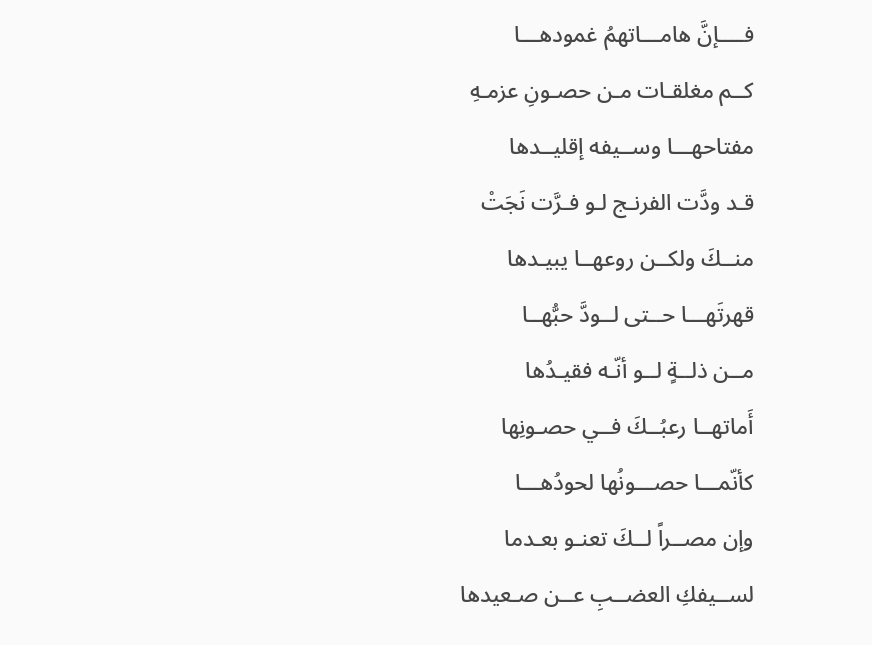فــــإنَّ هامـــاتهمُ غمودهـــا
كــم مغلقـات مـن حصـونِ عزمـهِ
مفتاحهـــا وســيفه إقليــدها
قـد ودَّت الفرنـج لـو فـرَّت نَجَتْ
منــكَ ولكــن روعهــا يبيـدها
قهرتَهـــا حــتى لــودَّ حبُّهــا
مــن ذلــةٍ لــو أنّـه فقيـدُها
أَماتهــا رعبُــكَ فــي حصـونِها
كأنّمـــا حصـــونُها لحودُهـــا
وإن مصــراً لــكَ تعنـو بعـدما
لســيفكِ العضــبِ عــن صـعيدها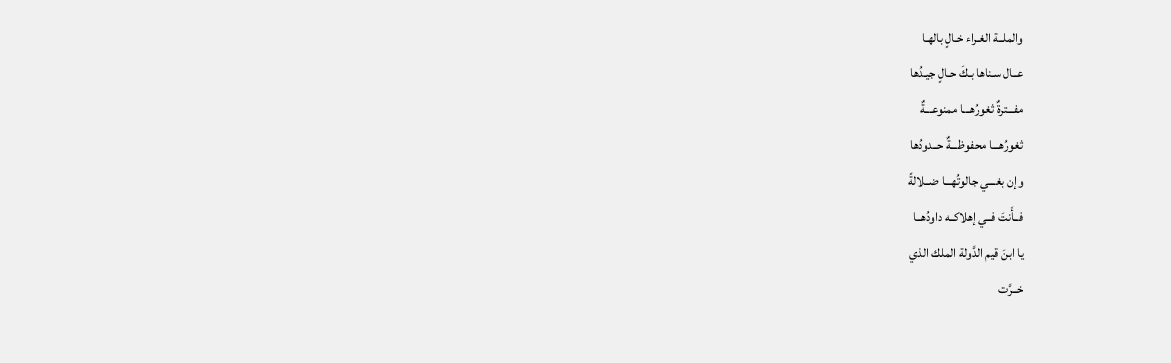والملــة الغـراء خـالٍ بالهـا
عــال سـناها بـكَ حـالٍ جيـدُها
مفـــترةٌ ثغورُهـــا ممنوعـــةٌ
ثغورُهـــا محفوظـــةٌ حــدودُها
وإن بغـــي جالوتُهـــا ضــلالةً
فــأَنتَ فــي إهلاكــه داودُهــا
يا ابنَ قيم الدَّولة الملك الذي
خــرَّت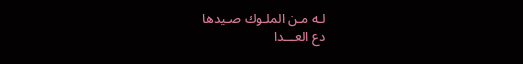لـه مـن الملـوك صـيدها
دع العـــدا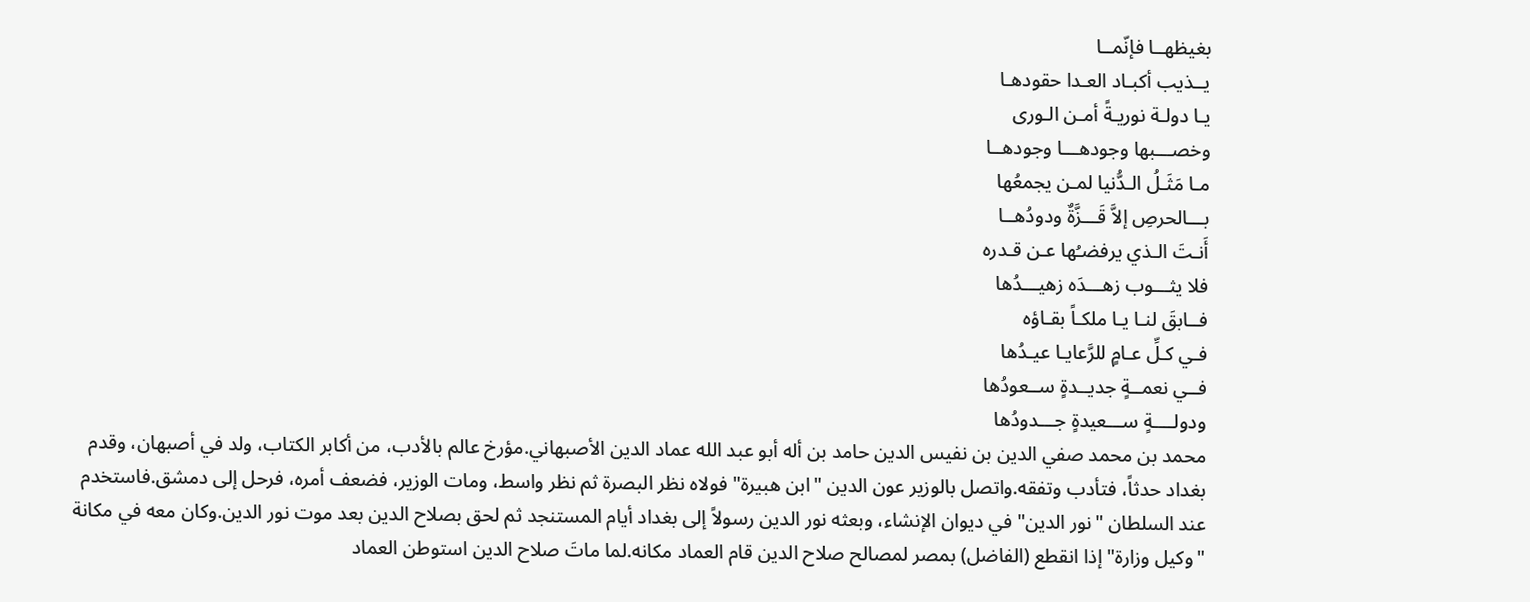بغيظهــا فإنّمــا
يــذيب أكبـاد العـدا حقودهـا
يـا دولـة نوريـةً أمـن الـورى
وخصـــبها وجودهـــا وجودهــا
مـا مَثَـلُ الـدُّنيا لمـن يجمعُها
بـــالحرصِ إلاَّ قَـــزَّةٌ ودودُهــا
أَنـتَ الـذي يرفضـُها عـن قـدره
فلا يثـــوب زهـــدَه زهيـــدُها
فــابقَ لنـا يـا ملكـاً بقـاؤه
فـي كـلِّ عـامٍ للرَّعايـا عيـدُها
فــي نعمــةٍ جديــدةٍ ســعودُها
ودولــــةٍ ســـعيدةٍ جـــدودُها
محمد بن محمد صفي الدين بن نفيس الدين حامد بن أله أبو عبد الله عماد الدين الأصبهاني.مؤرخ عالم بالأدب، من أكابر الكتاب، ولد في أصبهان، وقدم بغداد حدثاً، فتأدب وتفقه.واتصل بالوزير عون الدين "ابن هبيرة" فولاه نظر البصرة ثم نظر واسط، ومات الوزير، فضعف أمره، فرحل إلى دمشق.فاستخدم عند السلطان "نور الدين" في ديوان الإنشاء، وبعثه نور الدين رسولاً إلى بغداد أيام المستنجد ثم لحق بصلاح الدين بعد موت نور الدين.وكان معه في مكانة "وكيل وزارة" إذا انقطع (الفاضل) بمصر لمصالح صلاح الدين قام العماد مكانه.لما ماتَ صلاح الدين استوطن العماد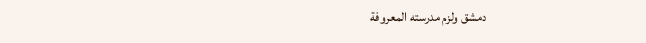دمشق ولزم مدرسته المعروفة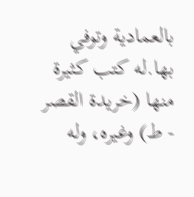بالعمادية وتوفي بها.له كتب كثيرة منها (خريدة القصر - ط) وغيره، وله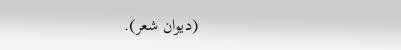(ديوان شعر).